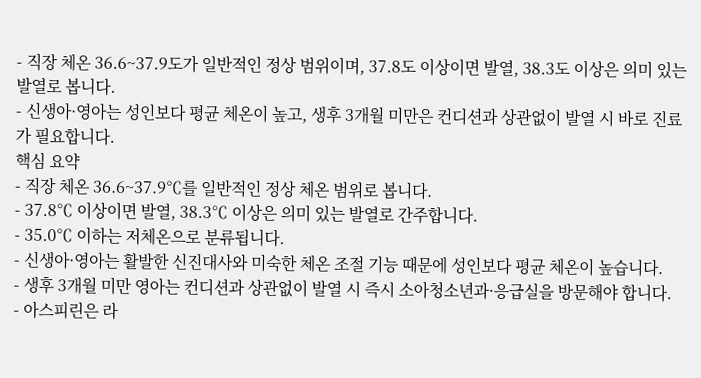- 직장 체온 36.6~37.9도가 일반적인 정상 범위이며, 37.8도 이상이면 발열, 38.3도 이상은 의미 있는 발열로 봅니다.
- 신생아·영아는 성인보다 평균 체온이 높고, 생후 3개월 미만은 컨디션과 상관없이 발열 시 바로 진료가 필요합니다.
핵심 요약
- 직장 체온 36.6~37.9℃를 일반적인 정상 체온 범위로 봅니다.
- 37.8℃ 이상이면 발열, 38.3℃ 이상은 의미 있는 발열로 간주합니다.
- 35.0℃ 이하는 저체온으로 분류됩니다.
- 신생아·영아는 활발한 신진대사와 미숙한 체온 조절 기능 때문에 성인보다 평균 체온이 높습니다.
- 생후 3개월 미만 영아는 컨디션과 상관없이 발열 시 즉시 소아청소년과·응급실을 방문해야 합니다.
- 아스피린은 라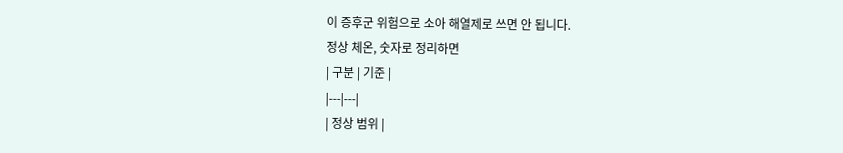이 증후군 위험으로 소아 해열제로 쓰면 안 됩니다.
정상 체온, 숫자로 정리하면
| 구분 | 기준 |
|---|---|
| 정상 범위 |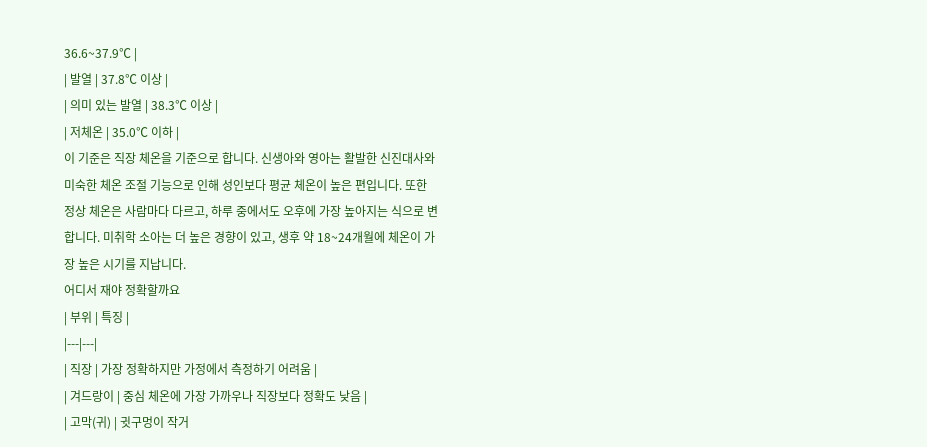36.6~37.9℃ |
| 발열 | 37.8℃ 이상 |
| 의미 있는 발열 | 38.3℃ 이상 |
| 저체온 | 35.0℃ 이하 |
이 기준은 직장 체온을 기준으로 합니다. 신생아와 영아는 활발한 신진대사와 미숙한 체온 조절 기능으로 인해 성인보다 평균 체온이 높은 편입니다. 또한 정상 체온은 사람마다 다르고, 하루 중에서도 오후에 가장 높아지는 식으로 변합니다. 미취학 소아는 더 높은 경향이 있고, 생후 약 18~24개월에 체온이 가장 높은 시기를 지납니다.
어디서 재야 정확할까요
| 부위 | 특징 |
|---|---|
| 직장 | 가장 정확하지만 가정에서 측정하기 어려움 |
| 겨드랑이 | 중심 체온에 가장 가까우나 직장보다 정확도 낮음 |
| 고막(귀) | 귓구멍이 작거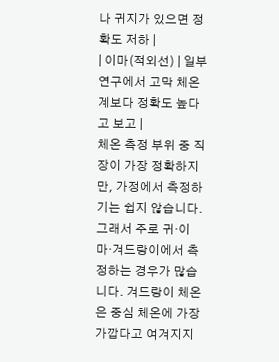나 귀지가 있으면 정확도 저하 |
| 이마(적외선) | 일부 연구에서 고막 체온계보다 정확도 높다고 보고 |
체온 측정 부위 중 직장이 가장 정확하지만, 가정에서 측정하기는 쉽지 않습니다. 그래서 주로 귀·이마·겨드랑이에서 측정하는 경우가 많습니다. 겨드랑이 체온은 중심 체온에 가장 가깝다고 여겨지지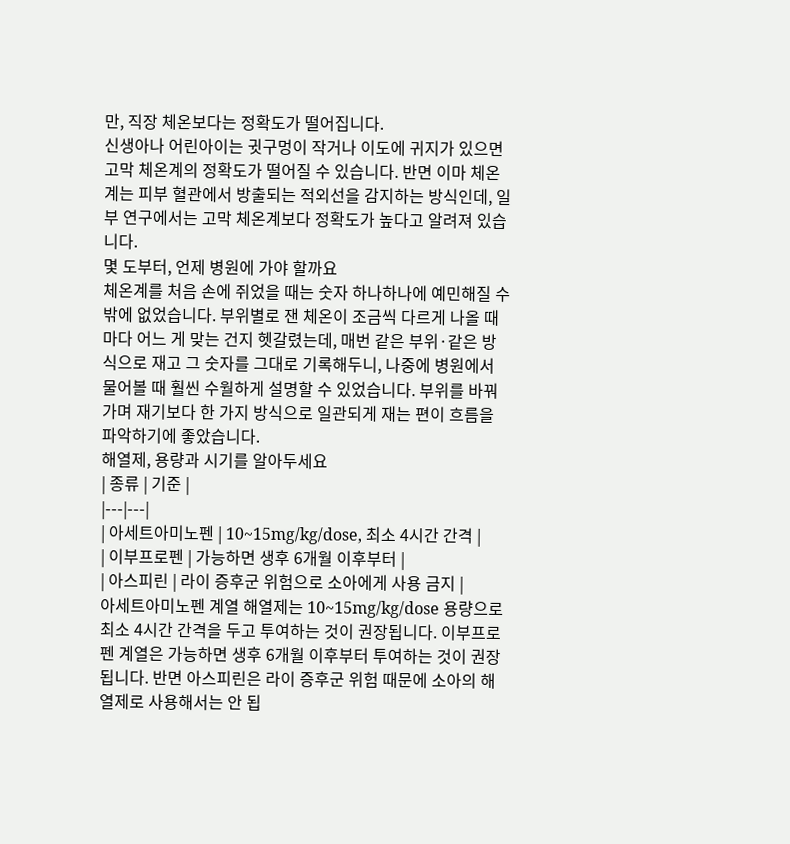만, 직장 체온보다는 정확도가 떨어집니다.
신생아나 어린아이는 귓구멍이 작거나 이도에 귀지가 있으면 고막 체온계의 정확도가 떨어질 수 있습니다. 반면 이마 체온계는 피부 혈관에서 방출되는 적외선을 감지하는 방식인데, 일부 연구에서는 고막 체온계보다 정확도가 높다고 알려져 있습니다.
몇 도부터, 언제 병원에 가야 할까요
체온계를 처음 손에 쥐었을 때는 숫자 하나하나에 예민해질 수밖에 없었습니다. 부위별로 잰 체온이 조금씩 다르게 나올 때마다 어느 게 맞는 건지 헷갈렸는데, 매번 같은 부위·같은 방식으로 재고 그 숫자를 그대로 기록해두니, 나중에 병원에서 물어볼 때 훨씬 수월하게 설명할 수 있었습니다. 부위를 바꿔가며 재기보다 한 가지 방식으로 일관되게 재는 편이 흐름을 파악하기에 좋았습니다.
해열제, 용량과 시기를 알아두세요
| 종류 | 기준 |
|---|---|
| 아세트아미노펜 | 10~15mg/kg/dose, 최소 4시간 간격 |
| 이부프로펜 | 가능하면 생후 6개월 이후부터 |
| 아스피린 | 라이 증후군 위험으로 소아에게 사용 금지 |
아세트아미노펜 계열 해열제는 10~15mg/kg/dose 용량으로 최소 4시간 간격을 두고 투여하는 것이 권장됩니다. 이부프로펜 계열은 가능하면 생후 6개월 이후부터 투여하는 것이 권장됩니다. 반면 아스피린은 라이 증후군 위험 때문에 소아의 해열제로 사용해서는 안 됩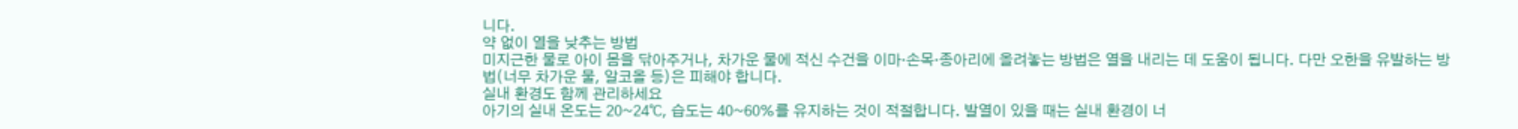니다.
약 없이 열을 낮추는 방법
미지근한 물로 아이 몸을 닦아주거나, 차가운 물에 적신 수건을 이마·손목·종아리에 올려놓는 방법은 열을 내리는 데 도움이 됩니다. 다만 오한을 유발하는 방법(너무 차가운 물, 알코올 등)은 피해야 합니다.
실내 환경도 함께 관리하세요
아기의 실내 온도는 20~24℃, 습도는 40~60%를 유지하는 것이 적절합니다. 발열이 있을 때는 실내 환경이 너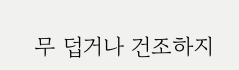무 덥거나 건조하지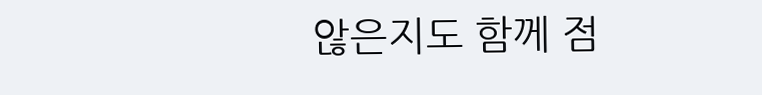않은지도 함께 점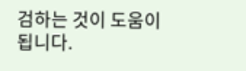검하는 것이 도움이 됩니다.